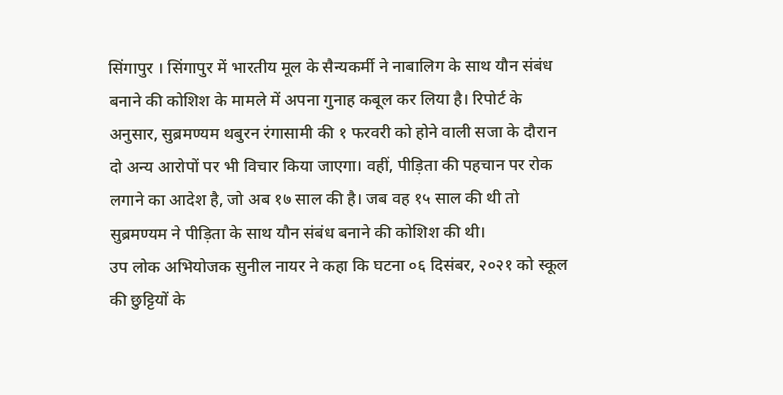सिंगापुर । सिंगापुर में भारतीय मूल के सैन्यकर्मी ने नाबालिग के साथ यौन संबंध बनाने की कोशिश के मामले में अपना गुनाह कबूल कर लिया है। रिपोर्ट के अनुसार, सुब्रमण्यम थबुरन रंगासामी की १ फरवरी को होने वाली सजा के दौरान दो अन्य आरोपों पर भी विचार किया जाएगा। वहीं, पीड़िता की पहचान पर रोक लगाने का आदेश है, जो अब १७ साल की है। जब वह १५ साल की थी तो सुब्रमण्यम ने पीड़िता के साथ यौन संबंध बनाने की कोशिश की थी।
उप लोक अभियोजक सुनील नायर ने कहा कि घटना ०६ दिसंबर, २०२१ को स्कूल की छुट्टियों के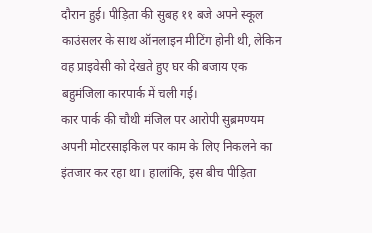दौरान हुई। पीड़िता की सुबह ११ बजे अपने स्कूल काउंसलर के साथ ऑनलाइन मीटिंग होनी थी, लेकिन वह प्राइवेसी को देखते हुए घर की बजाय एक बहुमंजिला कारपार्क में चली गई।
कार पार्क की चौथी मंजिल पर आरोपी सुब्रमण्यम अपनी मोटरसाइकिल पर काम के लिए निकलने का इंतजार कर रहा था। हालांकि, इस बीच पीड़िता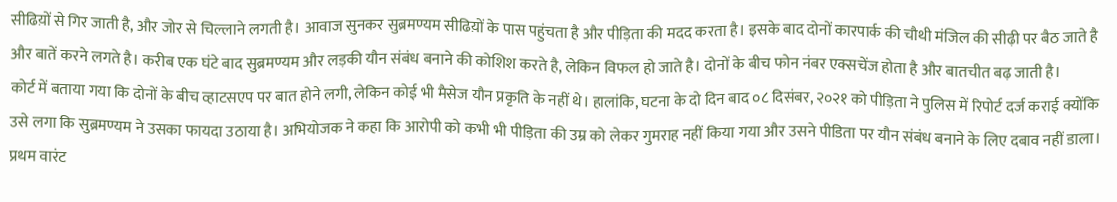सीढिय़ों से गिर जाती है, और जोर से चिल्लाने लगती है। आवाज सुनकर सुब्रमण्यम सीढिय़ों के पास पहुंचता है और पीड़िता की मदद करता है। इसके बाद दोनों कारपार्क की चौथी मंजिल की सीढ़ी पर बैठ जाते है और बातें करने लगते है। करीब एक घंटे बाद सुब्रमण्यम और लड़की यौन संबंध बनाने की कोशिश करते है, लेकिन विफल हो जाते है। दोनों के बीच फोन नंबर एक्सचेंज होता है और बातचीत बढ़ जाती है।
कोर्ट में बताया गया कि दोनों के बीच व्हाटसएप पर बात होने लगी, लेकिन कोई भी मैसेज यौन प्रकृति के नहीं थे। हालांकि, घटना के दो दिन बाद ०८ दिसंबर, २०२१ को पीड़िता ने पुलिस में रिपोर्ट दर्ज कराई क्योंकि उसे लगा कि सुब्रमण्यम ने उसका फायदा उठाया है। अभियोजक ने कहा कि आरोपी को कभी भी पीड़िता की उम्र को लेकर गुमराह नहीं किया गया और उसने पीडिता पर यौन संबंध बनाने के लिए दबाव नहीं डाला।
प्रथम वारंट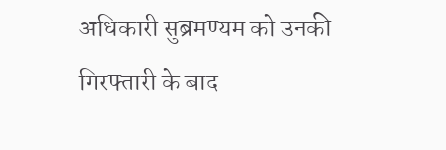अधिकारी सुब्रमण्यम को उनकी गिरफ्तारी के बाद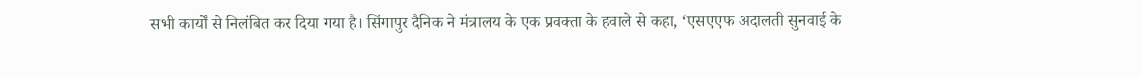सभी कार्यों से निलंबित कर दिया गया है। सिंगापुर दैनिक ने मंत्रालय के एक प्रवक्ता के हवाले से कहा, ‘एसएएफ अदालती सुनवाई के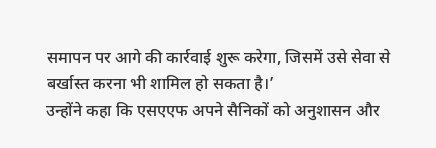समापन पर आगे की कार्रवाई शुरू करेगा, जिसमें उसे सेवा से बर्खास्त करना भी शामिल हो सकता है।’
उन्होंने कहा कि एसएएफ अपने सैनिकों को अनुशासन और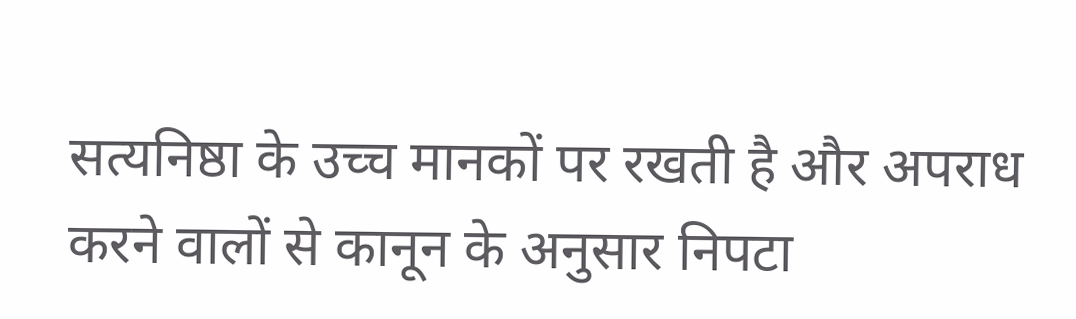सत्यनिष्ठा के उच्च मानकों पर रखती है और अपराध करने वालों से कानून के अनुसार निपटा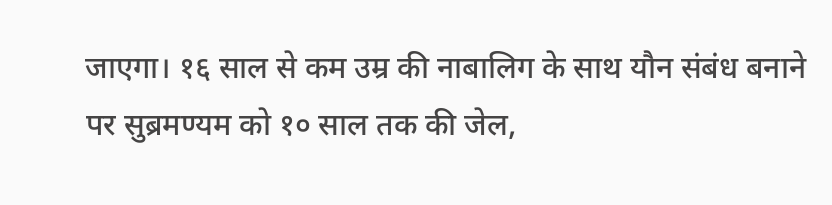जाएगा। १६ साल से कम उम्र की नाबालिग के साथ यौन संबंध बनाने पर सुब्रमण्यम को १० साल तक की जेल,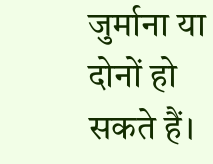जुर्माना या दोनों हो सकते हैं।